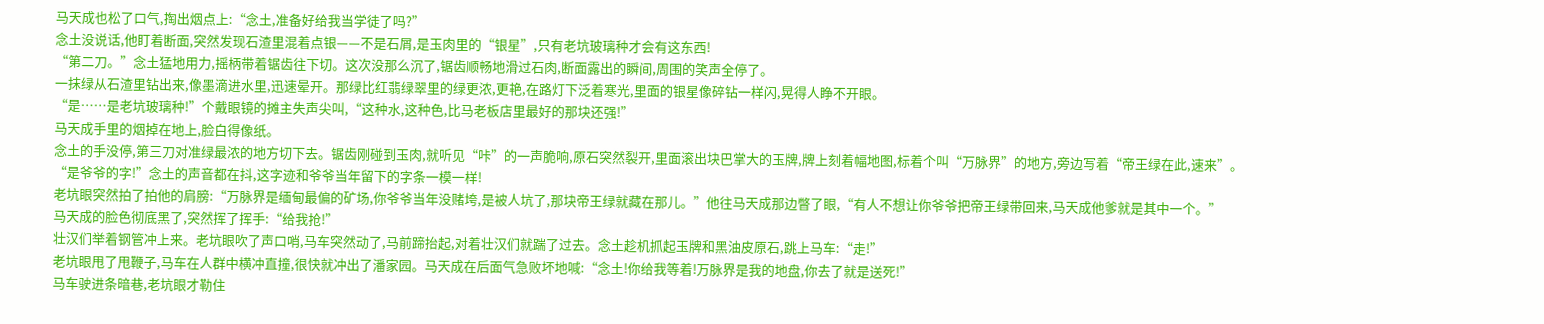马天成也松了口气,掏出烟点上:“念土,准备好给我当学徒了吗?”
念土没说话,他盯着断面,突然发现石渣里混着点银——不是石屑,是玉肉里的“银星”,只有老坑玻璃种才会有这东西!
“第二刀。”念土猛地用力,摇柄带着锯齿往下切。这次没那么沉了,锯齿顺畅地滑过石肉,断面露出的瞬间,周围的笑声全停了。
一抹绿从石渣里钻出来,像墨滴进水里,迅速晕开。那绿比红翡绿翠里的绿更浓,更艳,在路灯下泛着寒光,里面的银星像碎钻一样闪,晃得人睁不开眼。
“是……是老坑玻璃种!”个戴眼镜的摊主失声尖叫,“这种水,这种色,比马老板店里最好的那块还强!”
马天成手里的烟掉在地上,脸白得像纸。
念土的手没停,第三刀对准绿最浓的地方切下去。锯齿刚碰到玉肉,就听见“咔”的一声脆响,原石突然裂开,里面滚出块巴掌大的玉牌,牌上刻着幅地图,标着个叫“万脉界”的地方,旁边写着“帝王绿在此,速来”。
“是爷爷的字!”念土的声音都在抖,这字迹和爷爷当年留下的字条一模一样!
老坑眼突然拍了拍他的肩膀:“万脉界是缅甸最偏的矿场,你爷爷当年没赌垮,是被人坑了,那块帝王绿就藏在那儿。”他往马天成那边瞥了眼,“有人不想让你爷爷把帝王绿带回来,马天成他爹就是其中一个。”
马天成的脸色彻底黑了,突然挥了挥手:“给我抢!”
壮汉们举着钢管冲上来。老坑眼吹了声口哨,马车突然动了,马前蹄抬起,对着壮汉们就踹了过去。念土趁机抓起玉牌和黑油皮原石,跳上马车:“走!”
老坑眼甩了甩鞭子,马车在人群中横冲直撞,很快就冲出了潘家园。马天成在后面气急败坏地喊:“念土!你给我等着!万脉界是我的地盘,你去了就是送死!”
马车驶进条暗巷,老坑眼才勒住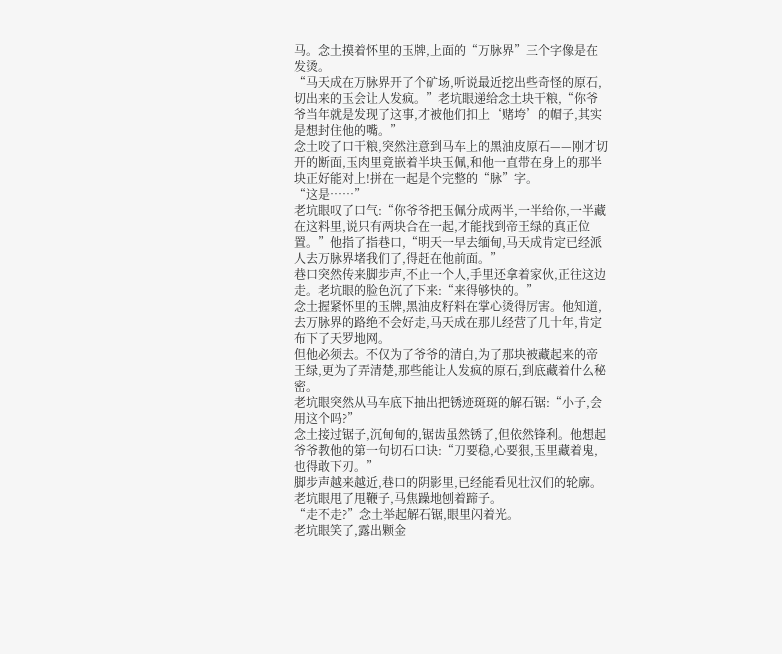马。念土摸着怀里的玉牌,上面的“万脉界”三个字像是在发烫。
“马天成在万脉界开了个矿场,听说最近挖出些奇怪的原石,切出来的玉会让人发疯。”老坑眼递给念土块干粮,“你爷爷当年就是发现了这事,才被他们扣上‘赌垮’的帽子,其实是想封住他的嘴。”
念土咬了口干粮,突然注意到马车上的黑油皮原石——刚才切开的断面,玉肉里竟嵌着半块玉佩,和他一直带在身上的那半块正好能对上!拼在一起是个完整的“脉”字。
“这是……”
老坑眼叹了口气:“你爷爷把玉佩分成两半,一半给你,一半藏在这料里,说只有两块合在一起,才能找到帝王绿的真正位置。”他指了指巷口,“明天一早去缅甸,马天成肯定已经派人去万脉界堵我们了,得赶在他前面。”
巷口突然传来脚步声,不止一个人,手里还拿着家伙,正往这边走。老坑眼的脸色沉了下来:“来得够快的。”
念土握紧怀里的玉牌,黑油皮籽料在掌心烫得厉害。他知道,去万脉界的路绝不会好走,马天成在那儿经营了几十年,肯定布下了天罗地网。
但他必须去。不仅为了爷爷的清白,为了那块被藏起来的帝王绿,更为了弄清楚,那些能让人发疯的原石,到底藏着什么秘密。
老坑眼突然从马车底下抽出把锈迹斑斑的解石锯:“小子,会用这个吗?”
念土接过锯子,沉甸甸的,锯齿虽然锈了,但依然锋利。他想起爷爷教他的第一句切石口诀:“刀要稳,心要狠,玉里藏着鬼,也得敢下刃。”
脚步声越来越近,巷口的阴影里,已经能看见壮汉们的轮廓。
老坑眼甩了甩鞭子,马焦躁地刨着蹄子。
“走不走?”念土举起解石锯,眼里闪着光。
老坑眼笑了,露出颗金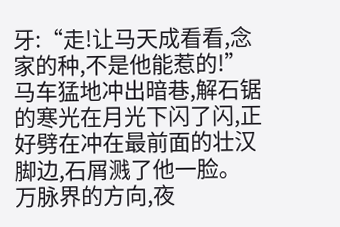牙:“走!让马天成看看,念家的种,不是他能惹的!”
马车猛地冲出暗巷,解石锯的寒光在月光下闪了闪,正好劈在冲在最前面的壮汉脚边,石屑溅了他一脸。
万脉界的方向,夜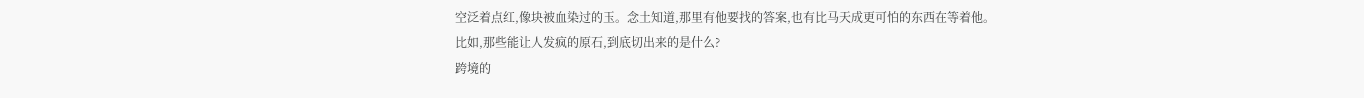空泛着点红,像块被血染过的玉。念土知道,那里有他要找的答案,也有比马天成更可怕的东西在等着他。
比如,那些能让人发疯的原石,到底切出来的是什么?
跨境的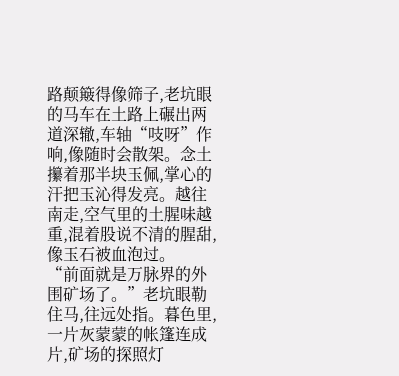路颠簸得像筛子,老坑眼的马车在土路上碾出两道深辙,车轴“吱呀”作响,像随时会散架。念土攥着那半块玉佩,掌心的汗把玉沁得发亮。越往南走,空气里的土腥味越重,混着股说不清的腥甜,像玉石被血泡过。
“前面就是万脉界的外围矿场了。”老坑眼勒住马,往远处指。暮色里,一片灰蒙蒙的帐篷连成片,矿场的探照灯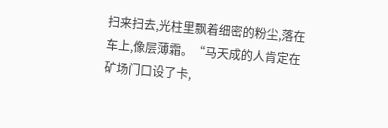扫来扫去,光柱里飘着细密的粉尘,落在车上,像层薄霜。“马天成的人肯定在矿场门口设了卡,